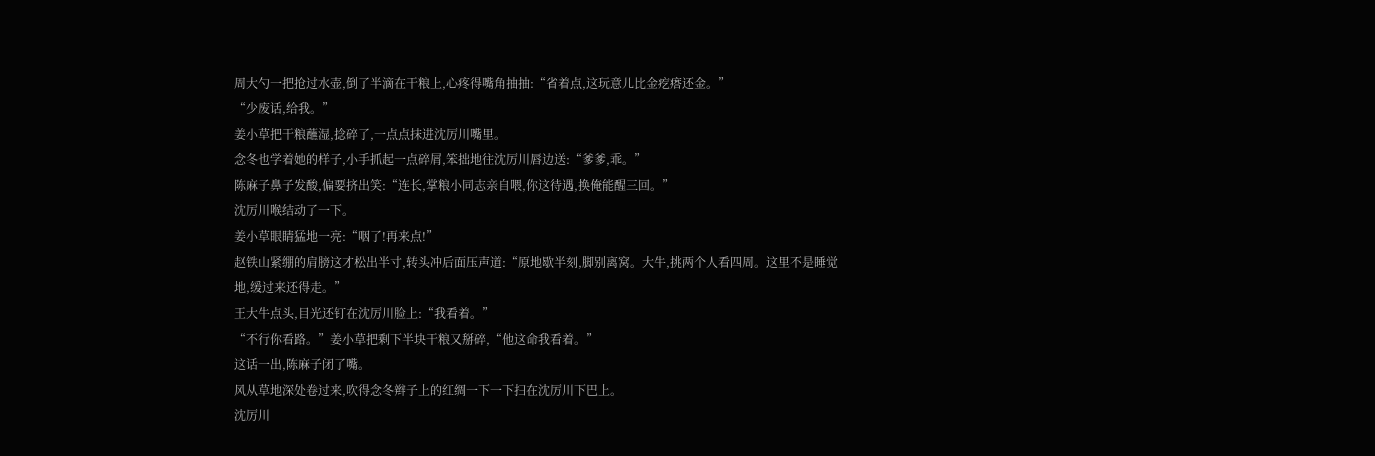周大勺一把抢过水壶,倒了半滴在干粮上,心疼得嘴角抽抽:“省着点,这玩意儿比金疙瘩还金。”
“少废话,给我。”
姜小草把干粮蘸湿,捻碎了,一点点抹进沈厉川嘴里。
念冬也学着她的样子,小手抓起一点碎屑,笨拙地往沈厉川唇边送:“爹爹,乖。”
陈麻子鼻子发酸,偏要挤出笑:“连长,掌粮小同志亲自喂,你这待遇,换俺能醒三回。”
沈厉川喉结动了一下。
姜小草眼睛猛地一亮:“咽了!再来点!”
赵铁山紧绷的肩膀这才松出半寸,转头冲后面压声道:“原地歇半刻,脚别离窝。大牛,挑两个人看四周。这里不是睡觉地,缓过来还得走。”
王大牛点头,目光还钉在沈厉川脸上:“我看着。”
“不行你看路。”姜小草把剩下半块干粮又掰碎,“他这命我看着。”
这话一出,陈麻子闭了嘴。
风从草地深处卷过来,吹得念冬辫子上的红绸一下一下扫在沈厉川下巴上。
沈厉川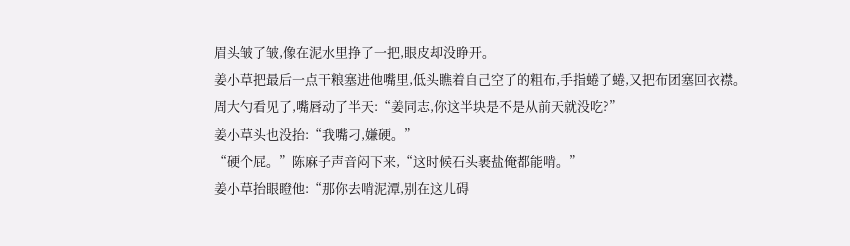眉头皱了皱,像在泥水里挣了一把,眼皮却没睁开。
姜小草把最后一点干粮塞进他嘴里,低头瞧着自己空了的粗布,手指蜷了蜷,又把布团塞回衣襟。
周大勺看见了,嘴唇动了半天:“姜同志,你这半块是不是从前天就没吃?”
姜小草头也没抬:“我嘴刁,嫌硬。”
“硬个屁。”陈麻子声音闷下来,“这时候石头裹盐俺都能啃。”
姜小草抬眼瞪他:“那你去啃泥潭,别在这儿碍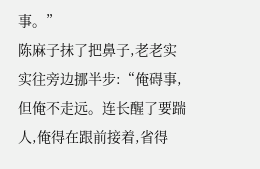事。”
陈麻子抹了把鼻子,老老实实往旁边挪半步:“俺碍事,但俺不走远。连长醒了要踹人,俺得在跟前接着,省得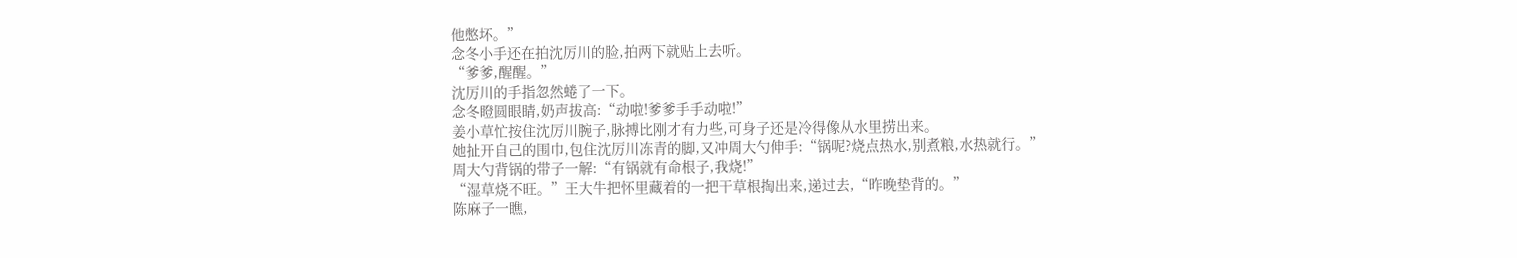他憋坏。”
念冬小手还在拍沈厉川的脸,拍两下就贴上去听。
“爹爹,醒醒。”
沈厉川的手指忽然蜷了一下。
念冬瞪圆眼睛,奶声拔高:“动啦!爹爹手手动啦!”
姜小草忙按住沈厉川腕子,脉搏比刚才有力些,可身子还是冷得像从水里捞出来。
她扯开自己的围巾,包住沈厉川冻青的脚,又冲周大勺伸手:“锅呢?烧点热水,别煮粮,水热就行。”
周大勺背锅的带子一解:“有锅就有命根子,我烧!”
“湿草烧不旺。”王大牛把怀里藏着的一把干草根掏出来,递过去,“昨晚垫背的。”
陈麻子一瞧,